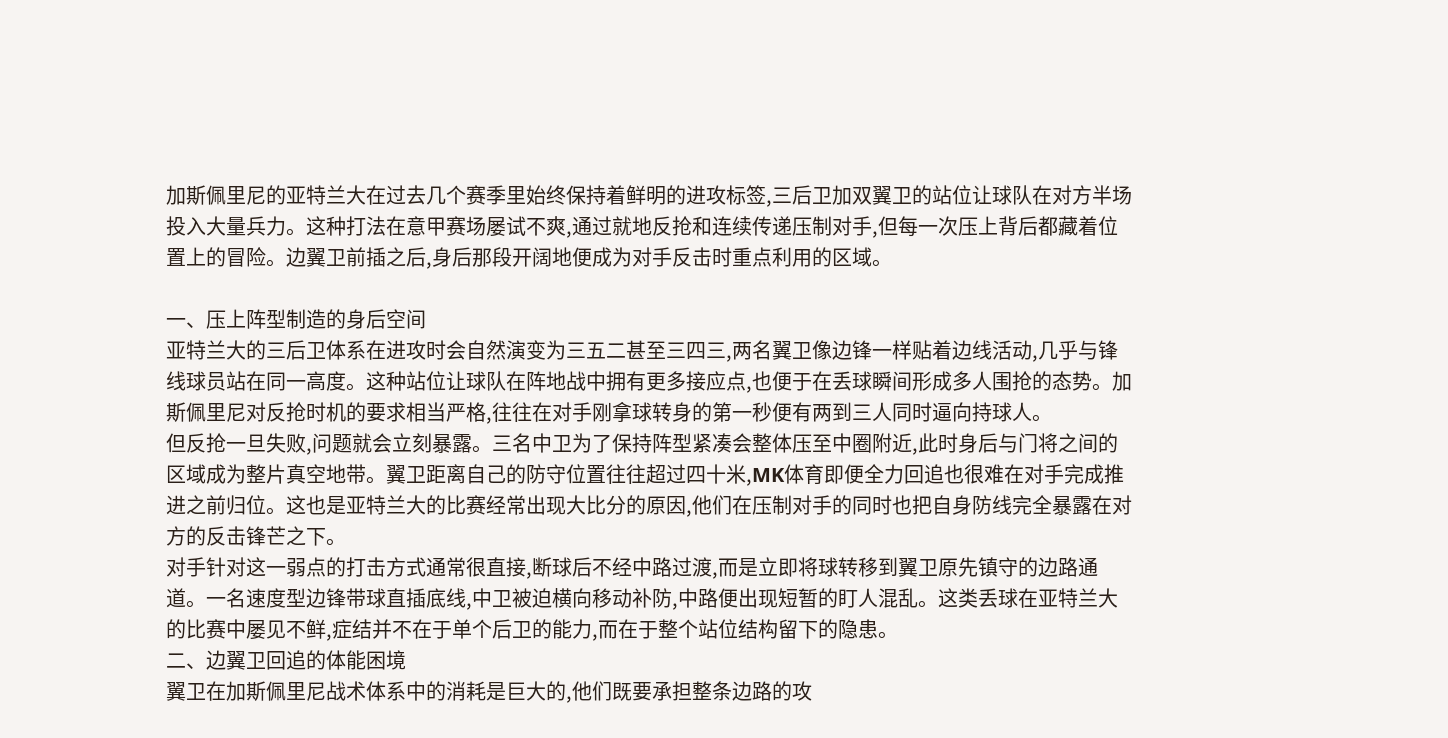加斯佩里尼的亚特兰大在过去几个赛季里始终保持着鲜明的进攻标签,三后卫加双翼卫的站位让球队在对方半场投入大量兵力。这种打法在意甲赛场屡试不爽,通过就地反抢和连续传递压制对手,但每一次压上背后都藏着位置上的冒险。边翼卫前插之后,身后那段开阔地便成为对手反击时重点利用的区域。

一、压上阵型制造的身后空间
亚特兰大的三后卫体系在进攻时会自然演变为三五二甚至三四三,两名翼卫像边锋一样贴着边线活动,几乎与锋线球员站在同一高度。这种站位让球队在阵地战中拥有更多接应点,也便于在丢球瞬间形成多人围抢的态势。加斯佩里尼对反抢时机的要求相当严格,往往在对手刚拿球转身的第一秒便有两到三人同时逼向持球人。
但反抢一旦失败,问题就会立刻暴露。三名中卫为了保持阵型紧凑会整体压至中圈附近,此时身后与门将之间的区域成为整片真空地带。翼卫距离自己的防守位置往往超过四十米,MK体育即便全力回追也很难在对手完成推进之前归位。这也是亚特兰大的比赛经常出现大比分的原因,他们在压制对手的同时也把自身防线完全暴露在对方的反击锋芒之下。
对手针对这一弱点的打击方式通常很直接,断球后不经中路过渡,而是立即将球转移到翼卫原先镇守的边路通道。一名速度型边锋带球直插底线,中卫被迫横向移动补防,中路便出现短暂的盯人混乱。这类丢球在亚特兰大的比赛中屡见不鲜,症结并不在于单个后卫的能力,而在于整个站位结构留下的隐患。
二、边翼卫回追的体能困境
翼卫在加斯佩里尼战术体系中的消耗是巨大的,他们既要承担整条边路的攻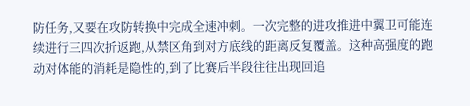防任务,又要在攻防转换中完成全速冲刺。一次完整的进攻推进中翼卫可能连续进行三四次折返跑,从禁区角到对方底线的距离反复覆盖。这种高强度的跑动对体能的消耗是隐性的,到了比赛后半段往往出现回追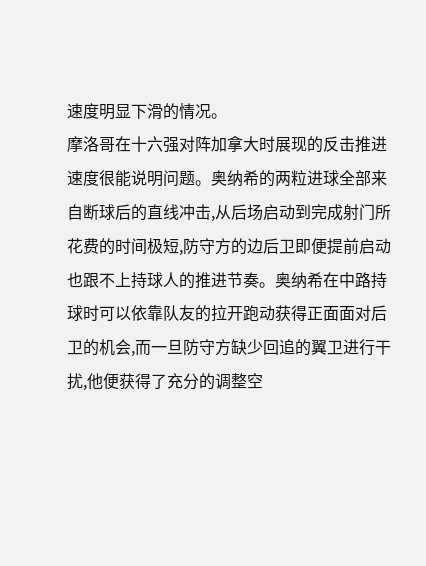速度明显下滑的情况。
摩洛哥在十六强对阵加拿大时展现的反击推进速度很能说明问题。奥纳希的两粒进球全部来自断球后的直线冲击,从后场启动到完成射门所花费的时间极短,防守方的边后卫即便提前启动也跟不上持球人的推进节奏。奥纳希在中路持球时可以依靠队友的拉开跑动获得正面面对后卫的机会,而一旦防守方缺少回追的翼卫进行干扰,他便获得了充分的调整空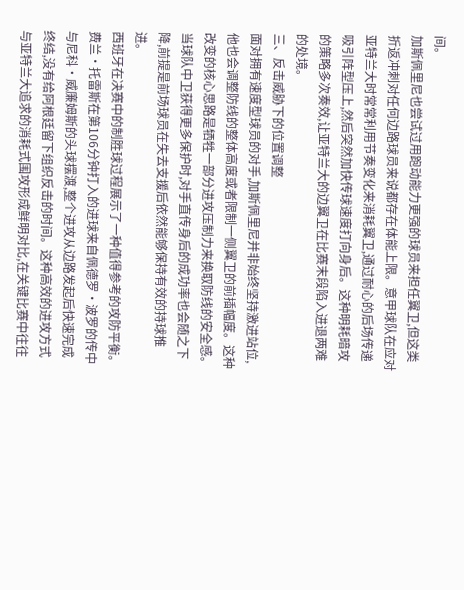间。
加斯佩里尼也尝试过用跑动能力更强的球员来担任翼卫,但这类折返冲刺对任何边路球员来说都存在体能上限。意甲球队在应对亚特兰大时常常利用节奏变化来消耗翼卫,通过耐心的后场传递吸引阵型压上,然后突然加快传球速度打向身后。这种明耗暗攻的策略多次奏效,让亚特兰大的边翼卫在比赛末段陷入进退两难的处境。
三、反击威胁下的位置调整
面对拥有速度型球员的对手,加斯佩里尼并非始终坚持激进站位,他也会调整防线的整体高度或者限制一侧翼卫的前插幅度。这种改变的核心思路是牺牲一部分进攻压制力来换取防线的安全感。当球队中卫获得更多保护时,对手直传身后的成功率也会随之下降,前提是前场球员在失去支援后依然能够保持有效的持球推进。
西班牙在决赛中的制胜球过程展示了一种值得参考的攻防平衡。费兰·托雷斯在第106分钟打入的进球来自佩德罗·波罗的传中与尼科·威廉姆斯的头球摆渡,整个进攻从边路发起后快速完成终结,没有给阿根廷留下组织反击的时间。这种高效的进攻方式与亚特兰大追求的消耗式围攻形成鲜明对比,在关键比赛中往往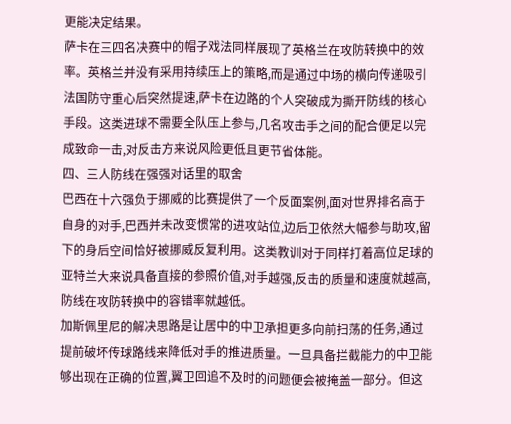更能决定结果。
萨卡在三四名决赛中的帽子戏法同样展现了英格兰在攻防转换中的效率。英格兰并没有采用持续压上的策略,而是通过中场的横向传递吸引法国防守重心后突然提速,萨卡在边路的个人突破成为撕开防线的核心手段。这类进球不需要全队压上参与,几名攻击手之间的配合便足以完成致命一击,对反击方来说风险更低且更节省体能。
四、三人防线在强强对话里的取舍
巴西在十六强负于挪威的比赛提供了一个反面案例,面对世界排名高于自身的对手,巴西并未改变惯常的进攻站位,边后卫依然大幅参与助攻,留下的身后空间恰好被挪威反复利用。这类教训对于同样打着高位足球的亚特兰大来说具备直接的参照价值,对手越强,反击的质量和速度就越高,防线在攻防转换中的容错率就越低。
加斯佩里尼的解决思路是让居中的中卫承担更多向前扫荡的任务,通过提前破坏传球路线来降低对手的推进质量。一旦具备拦截能力的中卫能够出现在正确的位置,翼卫回追不及时的问题便会被掩盖一部分。但这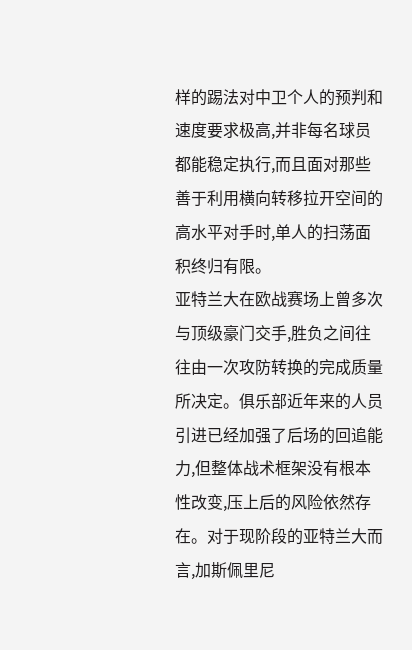样的踢法对中卫个人的预判和速度要求极高,并非每名球员都能稳定执行,而且面对那些善于利用横向转移拉开空间的高水平对手时,单人的扫荡面积终归有限。
亚特兰大在欧战赛场上曾多次与顶级豪门交手,胜负之间往往由一次攻防转换的完成质量所决定。俱乐部近年来的人员引进已经加强了后场的回追能力,但整体战术框架没有根本性改变,压上后的风险依然存在。对于现阶段的亚特兰大而言,加斯佩里尼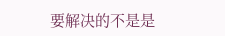要解决的不是是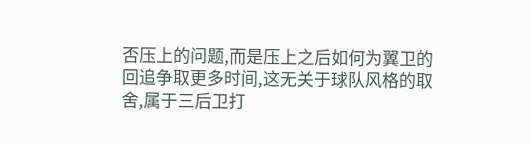否压上的问题,而是压上之后如何为翼卫的回追争取更多时间,这无关于球队风格的取舍,属于三后卫打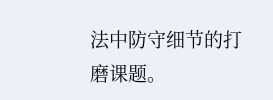法中防守细节的打磨课题。